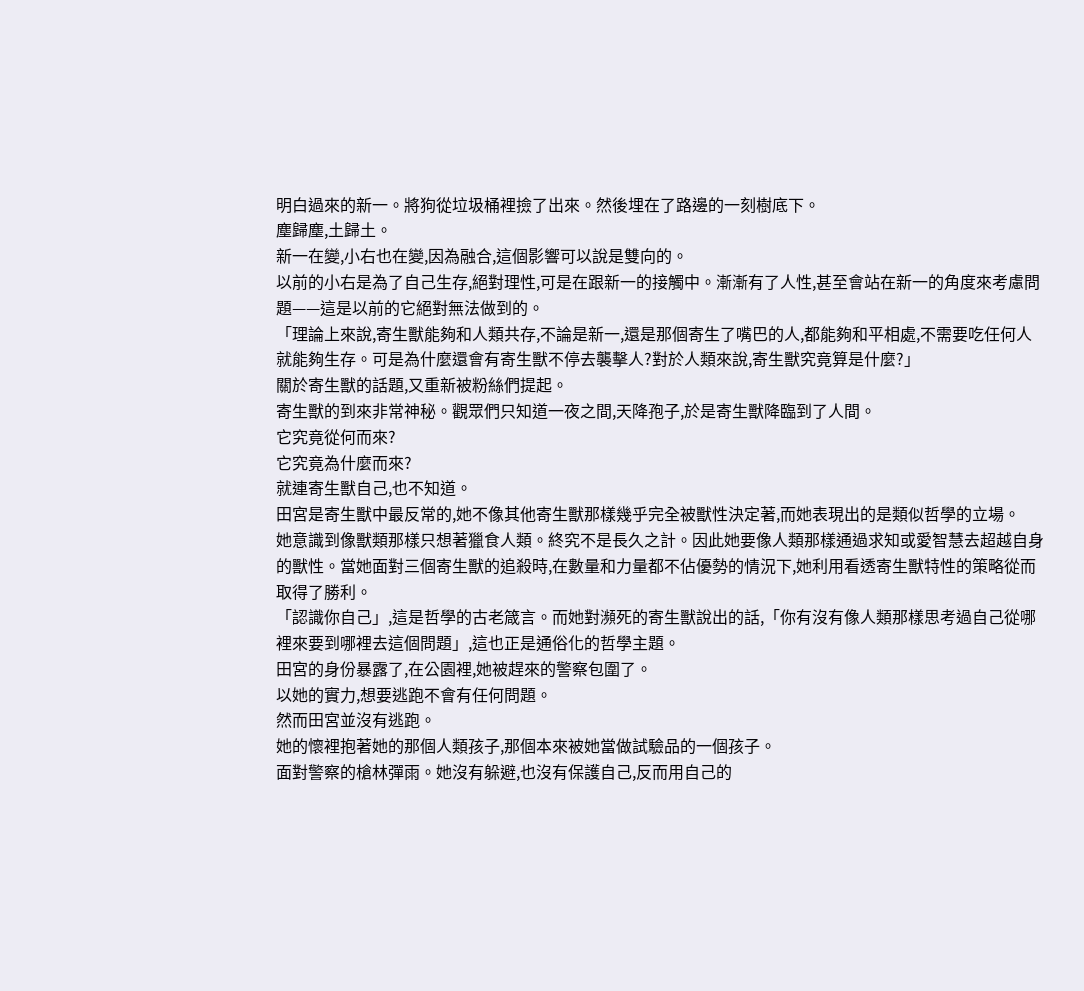明白過來的新一。將狗從垃圾桶裡撿了出來。然後埋在了路邊的一刻樹底下。
塵歸塵,土歸土。
新一在變,小右也在變,因為融合,這個影響可以說是雙向的。
以前的小右是為了自己生存,絕對理性,可是在跟新一的接觸中。漸漸有了人性,甚至會站在新一的角度來考慮問題——這是以前的它絕對無法做到的。
「理論上來說,寄生獸能夠和人類共存,不論是新一,還是那個寄生了嘴巴的人,都能夠和平相處,不需要吃任何人就能夠生存。可是為什麼還會有寄生獸不停去襲擊人?對於人類來說,寄生獸究竟算是什麼?」
關於寄生獸的話題,又重新被粉絲們提起。
寄生獸的到來非常神秘。觀眾們只知道一夜之間,天降孢子,於是寄生獸降臨到了人間。
它究竟從何而來?
它究竟為什麼而來?
就連寄生獸自己,也不知道。
田宮是寄生獸中最反常的,她不像其他寄生獸那樣幾乎完全被獸性決定著,而她表現出的是類似哲學的立場。
她意識到像獸類那樣只想著獵食人類。終究不是長久之計。因此她要像人類那樣通過求知或愛智慧去超越自身的獸性。當她面對三個寄生獸的追殺時,在數量和力量都不佔優勢的情況下,她利用看透寄生獸特性的策略從而取得了勝利。
「認識你自己」,這是哲學的古老箴言。而她對瀕死的寄生獸說出的話,「你有沒有像人類那樣思考過自己從哪裡來要到哪裡去這個問題」,這也正是通俗化的哲學主題。
田宮的身份暴露了,在公園裡,她被趕來的警察包圍了。
以她的實力,想要逃跑不會有任何問題。
然而田宮並沒有逃跑。
她的懷裡抱著她的那個人類孩子,那個本來被她當做試驗品的一個孩子。
面對警察的槍林彈雨。她沒有躲避,也沒有保護自己,反而用自己的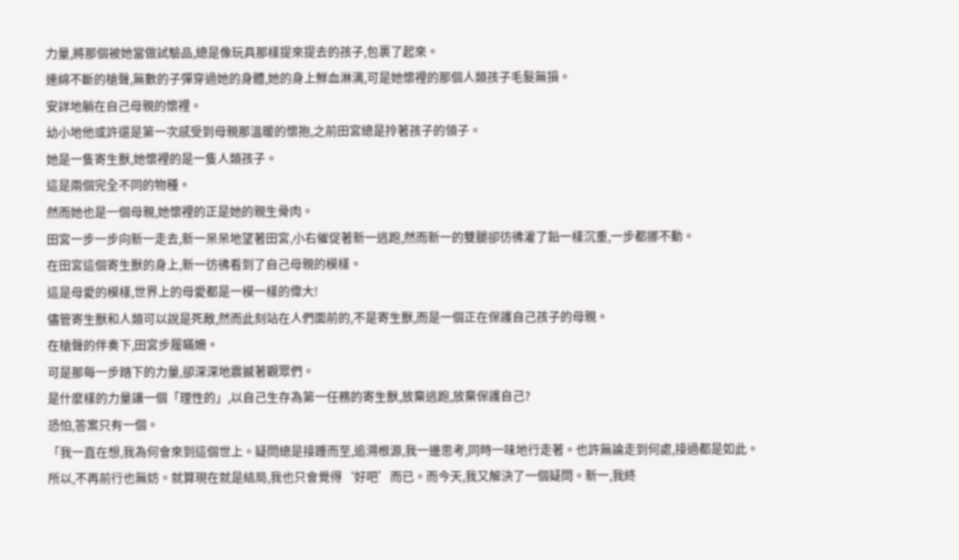力量,將那個被她當做試驗品,總是像玩具那樣提來提去的孩子,包裹了起來。
連綿不斷的槍聲,無數的子彈穿過她的身體,她的身上鮮血淋漓,可是她懷裡的那個人類孩子毛髮無損。
安詳地躺在自己母親的懷裡。
幼小地他或許還是第一次感受到母親那溫暖的懷抱,之前田宮總是拎著孩子的領子。
她是一隻寄生獸,她懷裡的是一隻人類孩子。
這是兩個完全不同的物種。
然而她也是一個母親,她懷裡的正是她的親生骨肉。
田宮一步一步向新一走去,新一呆呆地望著田宮,小右催促著新一逃跑,然而新一的雙腿卻彷彿灌了鉛一樣沉重,一步都挪不動。
在田宮這個寄生獸的身上,新一彷彿看到了自己母親的模樣。
這是母愛的模樣,世界上的母愛都是一模一樣的偉大!
儘管寄生獸和人類可以說是死敵,然而此刻站在人們面前的,不是寄生獸,而是一個正在保護自己孩子的母親。
在槍聲的伴奏下,田宮步履瞞姍。
可是那每一步踏下的力量,卻深深地震撼著觀眾們。
是什麼樣的力量讓一個「理性的」,以自己生存為第一任務的寄生獸,放棄逃跑,放棄保護自己?
恐怕,答案只有一個。
「我一直在想,我為何會來到這個世上。疑問總是接踵而至,追溯根源,我一邊思考,同時一味地行走著。也許無論走到何處,接過都是如此。所以,不再前行也無妨。就算現在就是結局,我也只會覺得‘好吧’而已。而今天,我又解決了一個疑問。新一,我終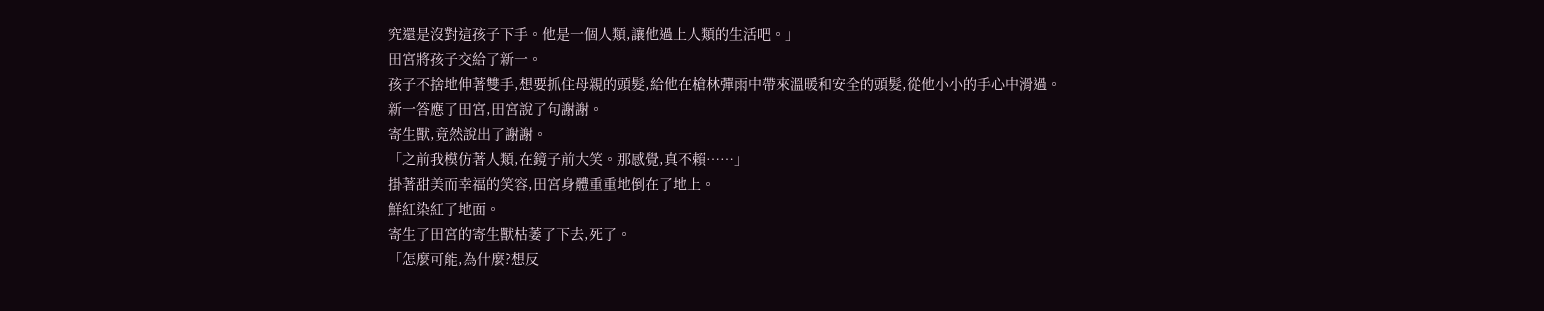究還是沒對這孩子下手。他是一個人類,讓他過上人類的生活吧。」
田宮將孩子交給了新一。
孩子不捨地伸著雙手,想要抓住母親的頭髮,給他在槍林彈雨中帶來溫暖和安全的頭髮,從他小小的手心中滑過。
新一答應了田宮,田宮說了句謝謝。
寄生獸,竟然說出了謝謝。
「之前我模仿著人類,在鏡子前大笑。那感覺,真不賴……」
掛著甜美而幸福的笑容,田宮身體重重地倒在了地上。
鮮紅染紅了地面。
寄生了田宮的寄生獸枯萎了下去,死了。
「怎麼可能,為什麼?想反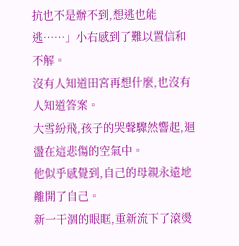抗也不是辦不到,想逃也能逃……」小右感到了難以置信和不解。
沒有人知道田宮再想什麼,也沒有人知道答案。
大雪紛飛,孩子的哭聲驟然響起,迴盪在這悲傷的空氣中。
他似乎感覺到,自己的母親永遠地離開了自己。
新一干涸的眼眶,重新流下了滾燙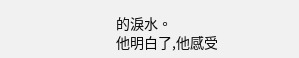的淚水。
他明白了,他感受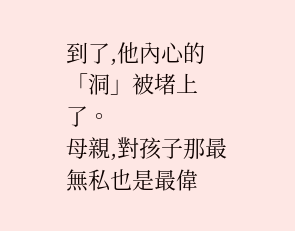到了,他內心的「洞」被堵上了。
母親,對孩子那最無私也是最偉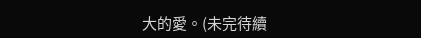大的愛。(未完待續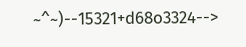~^~)--15321+d68o3324-->